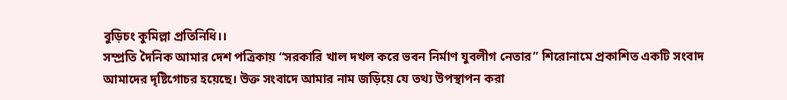বুড়িচং কুমিল্লা প্রতিনিধি।।
সম্প্রতি দৈনিক আমার দেশ পত্রিকায় “সরকারি খাল দখল করে ভবন নির্মাণ যুবলীগ নেতার” শিরোনামে প্রকাশিত একটি সংবাদ আমাদের দৃষ্টিগোচর হয়েছে। উক্ত সংবাদে আমার নাম জড়িয়ে যে তথ্য উপস্থাপন করা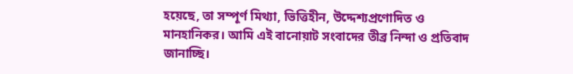হয়েছে, তা সম্পূর্ণ মিথ্যা, ভিত্তিহীন, উদ্দেশ্যপ্রণোদিত ও মানহানিকর। আমি এই বানোয়াট সংবাদের তীব্র নিন্দা ও প্রতিবাদ জানাচ্ছি।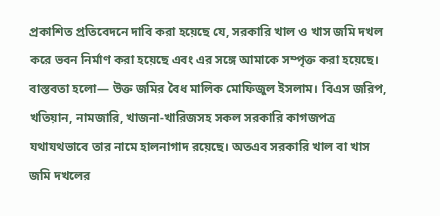প্রকাশিত প্রতিবেদনে দাবি করা হয়েছে যে, সরকারি খাল ও খাস জমি দখল করে ভবন নির্মাণ করা হয়েছে এবং এর সঙ্গে আমাকে সম্পৃক্ত করা হয়েছে। বাস্তবতা হলো— উক্ত জমির বৈধ মালিক মোফিজুল ইসলাম। বিএস জরিপ, খতিয়ান, নামজারি, খাজনা-খারিজসহ সকল সরকারি কাগজপত্র যথাযথভাবে তার নামে হালনাগাদ রয়েছে। অতএব সরকারি খাল বা খাস জমি দখলের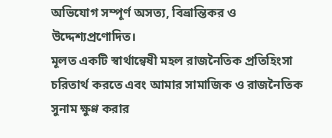অভিযোগ সম্পূর্ণ অসত্য, বিভ্রান্তিকর ও উদ্দেশ্যপ্রণোদিত।
মূলত একটি স্বার্থান্বেষী মহল রাজনৈতিক প্রতিহিংসা চরিতার্থ করতে এবং আমার সামাজিক ও রাজনৈতিক সুনাম ক্ষুণ্ণ করার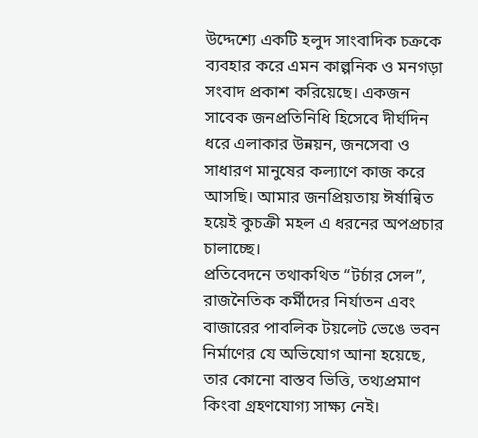উদ্দেশ্যে একটি হলুদ সাংবাদিক চক্রকে ব্যবহার করে এমন কাল্পনিক ও মনগড়া সংবাদ প্রকাশ করিয়েছে। একজন সাবেক জনপ্রতিনিধি হিসেবে দীর্ঘদিন ধরে এলাকার উন্নয়ন, জনসেবা ও সাধারণ মানুষের কল্যাণে কাজ করে আসছি। আমার জনপ্রিয়তায় ঈর্ষান্বিত হয়েই কুচক্রী মহল এ ধরনের অপপ্রচার চালাচ্ছে।
প্রতিবেদনে তথাকথিত “টর্চার সেল”, রাজনৈতিক কর্মীদের নির্যাতন এবং বাজারের পাবলিক টয়লেট ভেঙে ভবন নির্মাণের যে অভিযোগ আনা হয়েছে, তার কোনো বাস্তব ভিত্তি, তথ্যপ্রমাণ কিংবা গ্রহণযোগ্য সাক্ষ্য নেই।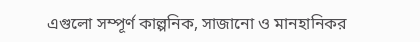এগুলো সম্পূর্ণ কাল্পনিক, সাজানো ও মানহানিকর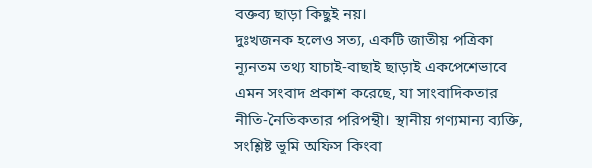বক্তব্য ছাড়া কিছুই নয়।
দুঃখজনক হলেও সত্য, একটি জাতীয় পত্রিকা ন্যূনতম তথ্য যাচাই-বাছাই ছাড়াই একপেশেভাবে এমন সংবাদ প্রকাশ করেছে, যা সাংবাদিকতার নীতি-নৈতিকতার পরিপন্থী। স্থানীয় গণ্যমান্য ব্যক্তি, সংশ্লিষ্ট ভূমি অফিস কিংবা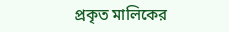প্রকৃত মালিকের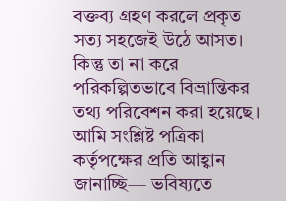বক্তব্য গ্রহণ করলে প্রকৃত সত্য সহজেই উঠে আসত। কিন্তু তা না করে পরিকল্পিতভাবে বিভ্রান্তিকর তথ্য পরিবেশন করা হয়েছে।
আমি সংশ্লিষ্ট পত্রিকা কর্তৃপক্ষের প্রতি আহ্বান জানাচ্ছি— ভবিষ্যতে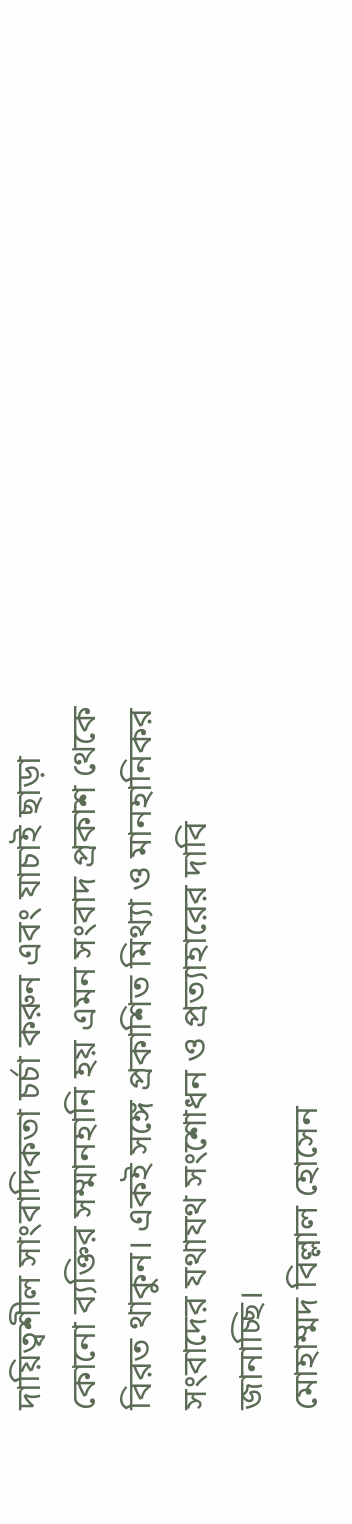দায়িত্বশীল সাংবাদিকতা চর্চা করুন এবং যাচাই ছাড়া কোনো ব্যক্তির সম্মানহানি হয় এমন সংবাদ প্রকাশ থেকে বিরত থাকুন। একই সঙ্গে প্রকাশিত মিথ্যা ও মানহানিকর সংবাদের যথাযথ সংশোধন ও প্রত্যাহারের দাবি জানাচ্ছি।
মোহাম্মদ বিল্লাল হোসেন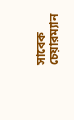সাবেক চেয়ারম্যান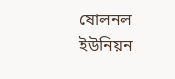ষোলনল ইউনিয়ন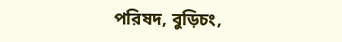পরিষদ, বুড়িচং,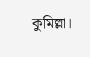কুমিল্লা।